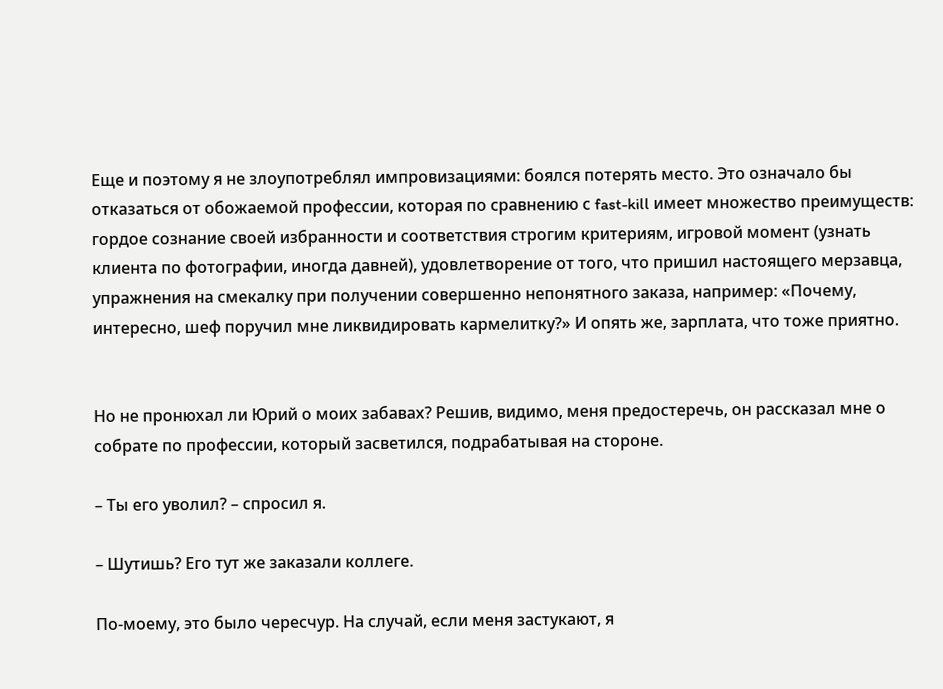Еще и поэтому я не злоупотреблял импровизациями: боялся потерять место. Это означало бы отказаться от обожаемой профессии, которая по сравнению с fast-kill имеет множество преимуществ: гордое сознание своей избранности и соответствия строгим критериям, игровой момент (узнать клиента по фотографии, иногда давней), удовлетворение от того, что пришил настоящего мерзавца, упражнения на смекалку при получении совершенно непонятного заказа, например: «Почему, интересно, шеф поручил мне ликвидировать кармелитку?» И опять же, зарплата, что тоже приятно.


Но не пронюхал ли Юрий о моих забавах? Решив, видимо, меня предостеречь, он рассказал мне о собрате по профессии, который засветился, подрабатывая на стороне.

– Ты его уволил? – спросил я.

– Шутишь? Его тут же заказали коллеге.

По-моему, это было чересчур. На случай, если меня застукают, я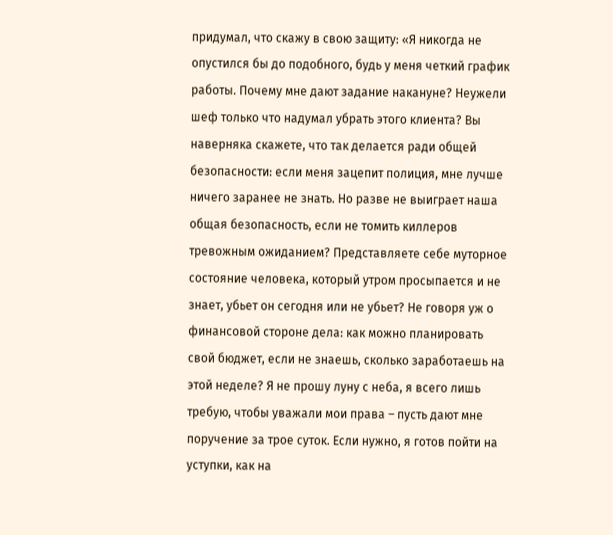придумал, что скажу в свою защиту: «Я никогда не опустился бы до подобного, будь у меня четкий график работы. Почему мне дают задание накануне? Неужели шеф только что надумал убрать этого клиента? Вы наверняка скажете, что так делается ради общей безопасности: если меня зацепит полиция, мне лучше ничего заранее не знать. Но разве не выиграет наша общая безопасность, если не томить киллеров тревожным ожиданием? Представляете себе муторное состояние человека, который утром просыпается и не знает, убьет он сегодня или не убьет? Не говоря уж о финансовой стороне дела: как можно планировать свой бюджет, если не знаешь, сколько заработаешь на этой неделе? Я не прошу луну с неба, я всего лишь требую, чтобы уважали мои права – пусть дают мне поручение за трое суток. Если нужно, я готов пойти на уступки, как на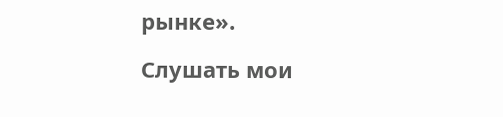рынке».

Слушать мои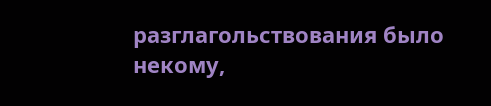разглагольствования было некому,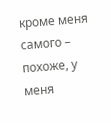кроме меня самого – похоже, у меня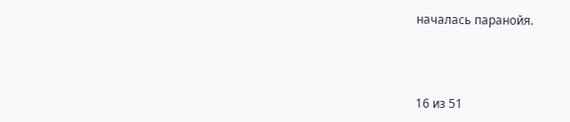началась паранойя.



16 из 51